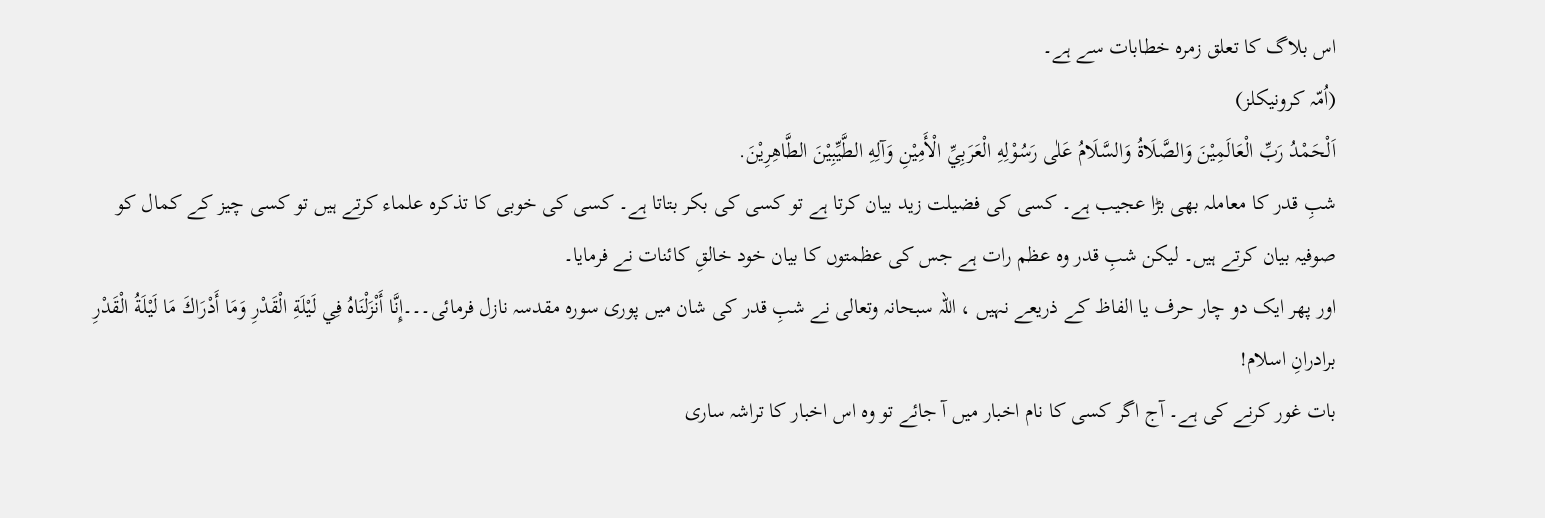اس بلاگ کا تعلق زمرہ خطابات سے ہے۔
(اُمّہ کرونیکلز)
اَلْحَمْدُ رَبِّ الْعَالَمِيْنَ وَالصَّلَاةُ وَالسَّلَامُ عَلٰى رَسُوْلِهِ الْعَرَبِيِّ الْأَمِيْنِ وَآلِهِ الطَّيِّبِيْنَ الطَّاهِرِيْنَ.
شبِ قدر کا معاملہ بھی بڑا عجیب ہے۔ کسی کی فضیلت زید بیان کرتا ہے تو کسی کی بکر بتاتا ہے۔ کسی کی خوبی کا تذکرہ علماء کرتے ہیں تو کسی چیز کے کمال کو صوفیہ بیان کرتے ہیں۔ لیکن شبِ قدر وہ عظم رات ہے جس کی عظمتوں کا بیان خود خالقِ کائنات نے فرمایا۔
اور پھر ایک دو چار حرف یا الفاظ کے ذریعے نہیں ، اللہ سبحانہ وتعالی نے شبِ قدر کی شان میں پوری سورہ مقدسہ نازل فرمائی۔۔۔إِنَّا أَنْزَلْنَاهُ فِي لَيْلَةِ الْقَدْرِ وَمَا أَدْرَاكَ مَا لَيْلَةُ الْقَدْرِ
برادرانِ اسلام!
بات غور کرنے کی ہے۔ آج اگر کسی کا نام اخبار میں آ جائے تو وہ اس اخبار کا تراشہ ساری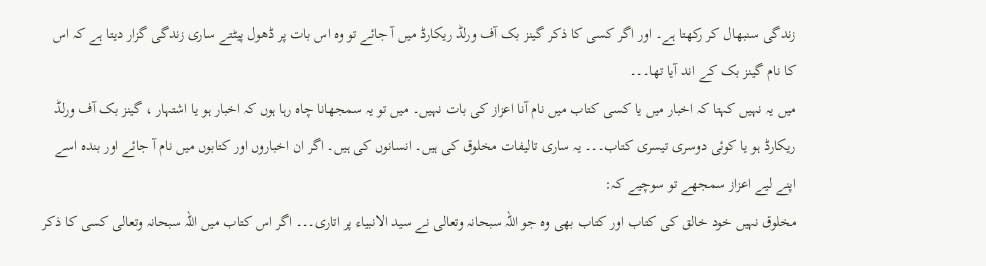زندگی سنبھال کر رکھتا ہے۔ اور اگر کسی کا ذکر گینز بک آف ورلڈ ریکارڈ میں آ جائے تو وہ اس بات پر ڈھول پیٹتے ساری زندگی گزار دیتا ہے کہ اس کا نام گینز بک کے اند آیا تھا۔۔۔
میں یہ نہیں کہتا کہ اخبار میں یا کسی کتاب میں نام آنا اعزاز کی بات نہیں۔ میں تو یہ سمجھانا چاہ رہا ہوں کہ اخبار ہو یا اشتہار ، گینز بک آف ورلڈ ریکارڈ ہو یا کوئی دوسری تیسری کتاب۔۔۔ یہ ساری تالیفات مخلوق کی ہیں۔ انسانوں کی ہیں۔ اگر ان اخباروں اور کتابوں میں نام آ جائے اور بندہ اسے اپنے لیے اعزاز سمجھے تو سوچیے کہ:
مخلوق نہیں خود خالق کی کتاب اور کتاب بھی وہ جو اللہ سبحانہ وتعالی نے سید الانبیاء پر اتاری۔۔۔ اگر اس کتاب میں اللہ سبحانہ وتعالی کسی کا ذکر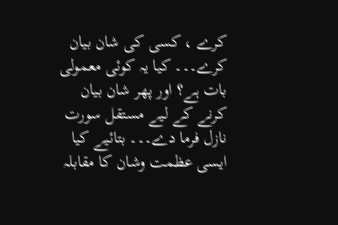کرے ، کسی کی شان بیان کرے۔۔۔ کیا یہ کوئی معمولی بات ہے؟ اور پھر شان بیان کرنے کے لیے مستقل سورت نازل فرما دے۔۔۔ بتائیے کیا ایسی عظمت وشان کا مقابلہ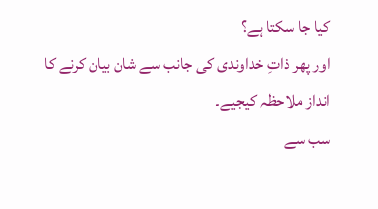کیا جا سکتا ہے؟
اور پھر ذاتِ خداوندی کی جانب سے شان بیان کرنے کا انداز ملاحظہ کیجیے۔
سب سے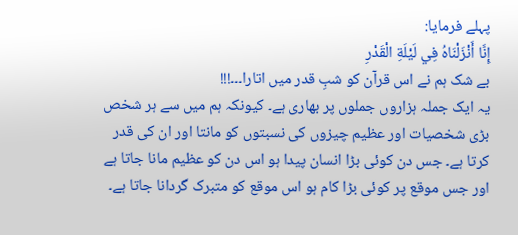پہلے فرمایا:
إِنَّا أَنْزَلْنَاهُ فِي لَيْلَةِ الْقَدْرِ
بے شک ہم نے اس قرآن کو شبِ قدر میں اتارا۔۔۔!!!
یہ ایک جملہ ہزاروں جملوں پر بھاری ہے۔ کیونکہ ہم میں سے ہر شخص بڑی شخصیات اور عظیم چیزوں کی نسبتوں کو مانتا اور ان کی قدر کرتا ہے۔ جس دن کوئی بڑا انسان پیدا ہو اس دن کو عظیم مانا جاتا ہے اور جس موقع پر کوئی بڑا کام ہو اس موقع کو متبرک گردانا جاتا ہے۔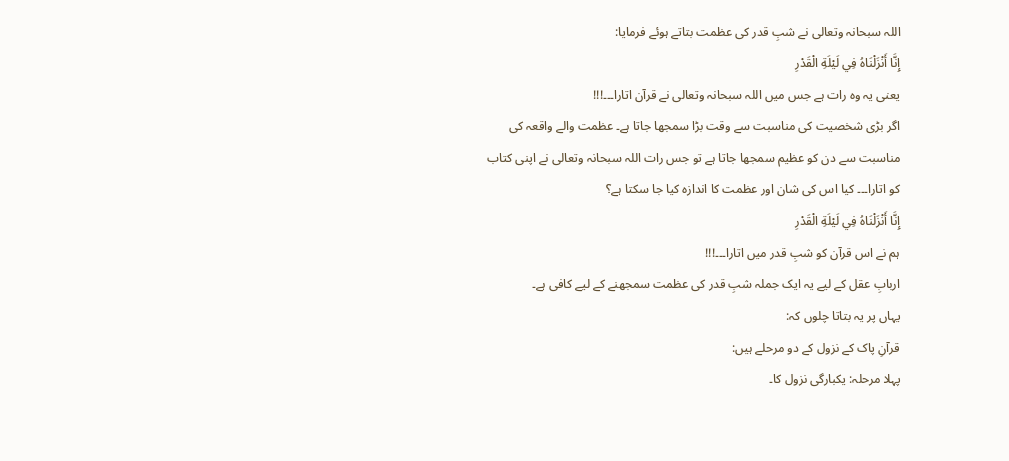اللہ سبحانہ وتعالی نے شبِ قدر کی عظمت بتاتے ہوئے فرمایا:
إِنَّا أَنْزَلْنَاهُ فِي لَيْلَةِ الْقَدْرِ
یعنی یہ وہ رات ہے جس میں اللہ سبحانہ وتعالی نے قرآن اتارا۔۔۔!!!
اگر بڑی شخصیت کی مناسبت سے وقت بڑا سمجھا جاتا ہے۔ عظمت والے واقعہ کی مناسبت سے دن کو عظیم سمجھا جاتا ہے تو جس رات اللہ سبحانہ وتعالی نے اپنی کتاب کو اتارا۔۔۔ کیا اس کی شان اور عظمت کا اندازہ کیا جا سکتا ہے؟
إِنَّا أَنْزَلْنَاهُ فِي لَيْلَةِ الْقَدْرِ
ہم نے اس قرآن کو شبِ قدر میں اتارا۔۔۔!!!
اربابِ عقل کے لیے یہ ایک جملہ شبِ قدر کی عظمت سمجھنے کے لیے کافی ہے۔
یہاں پر یہ بتاتا چلوں کہ:
قرآنِ پاک کے نزول کے دو مرحلے ہیں:
پہلا مرحلہ: یکبارگی نزول کا۔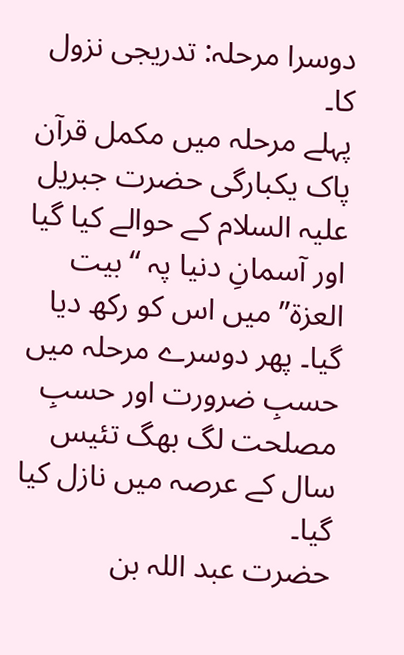دوسرا مرحلہ: تدریجی نزول کا۔
پہلے مرحلہ میں مکمل قرآن پاک یکبارگی حضرت جبریل علیہ السلام کے حوالے کیا گیا اور آسمانِ دنیا پہ “بیت العزۃ” میں اس کو رکھ دیا گیا۔ پھر دوسرے مرحلہ میں حسبِ ضرورت اور حسبِ مصلحت لگ بھگ تئیس سال کے عرصہ میں نازل کیا گیا۔
حضرت عبد اللہ بن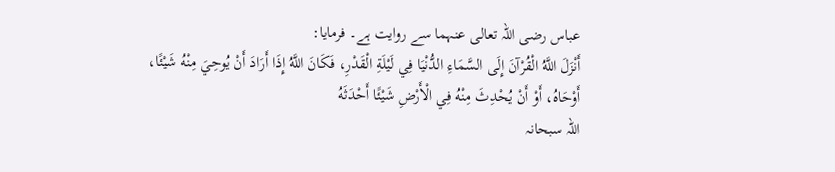عباس رضی اللہ تعالی عنہما سے روایت ہے۔ فرمایا:
أَنْزَلَ اللَّهُ الْقُرْآنَ إِلَى السَّمَاءِ الدُّنْيَا فِي لَيْلَةِ الْقَدْرِ، فَكَانَ اللَّهُ إِذَا أَرَادَ أَنْ يُوحِيَ مِنْهُ شَيْئًا، أَوْحَاهُ، أَوْ أَنْ يُحْدِثَ مِنْهُ فِي الْأَرْضِ شَيْئًا أَحْدَثَهُ
اللہ سبحانہ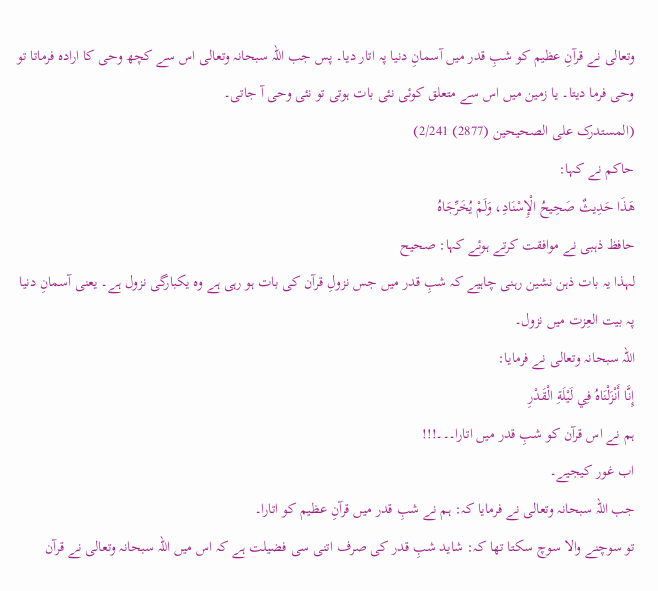وتعالی نے قرآنِ عظیم کو شبِ قدر میں آسمانِ دنیا پہ اتار دیا۔ پس جب اللہ سبحانہ وتعالی اس سے کچھ وحی کا ارادہ فرماتا تو وحی فرما دیتا۔ یا زمین میں اس سے متعلق کوئی نئی بات ہوتی تو نئی وحی آ جاتی۔
(المستدرک علی الصحیحین (2877) 2/241)
حاکم نے کہا:
هَذَا حَدِيثٌ صَحِيحُ الْإِسْنَادِ، وَلَمْ يُخَرِّجَاهُ
حافظ ذہبی نے موافقت کرتے ہوئے کہا: صحيح
لہذا یہ بات ذہن نشین رہنی چاہیے کہ شبِ قدر میں جس نزولِ قرآن کی بات ہو رہی ہے وہ یکبارگی نزول ہے۔ یعنی آسمانِ دنیا پہ بیت العِزت میں نزول۔
اللہ سبحانہ وتعالی نے فرمایا:
إِنَّا أَنْزَلْنَاهُ فِي لَيْلَةِ الْقَدْرِ
ہم نے اس قرآن کو شبِ قدر میں اتارا۔۔۔!!!
اب غور کیجیے۔
جب اللہ سبحانہ وتعالی نے فرمایا کہ: ہم نے شبِ قدر میں قرآنِ عظیم کو اتارا۔
تو سوچنے والا سوچ سکتا تھا کہ: شاید شبِ قدر کی صرف اتنی سی فضیلت ہے کہ اس میں اللہ سبحانہ وتعالی نے قرآن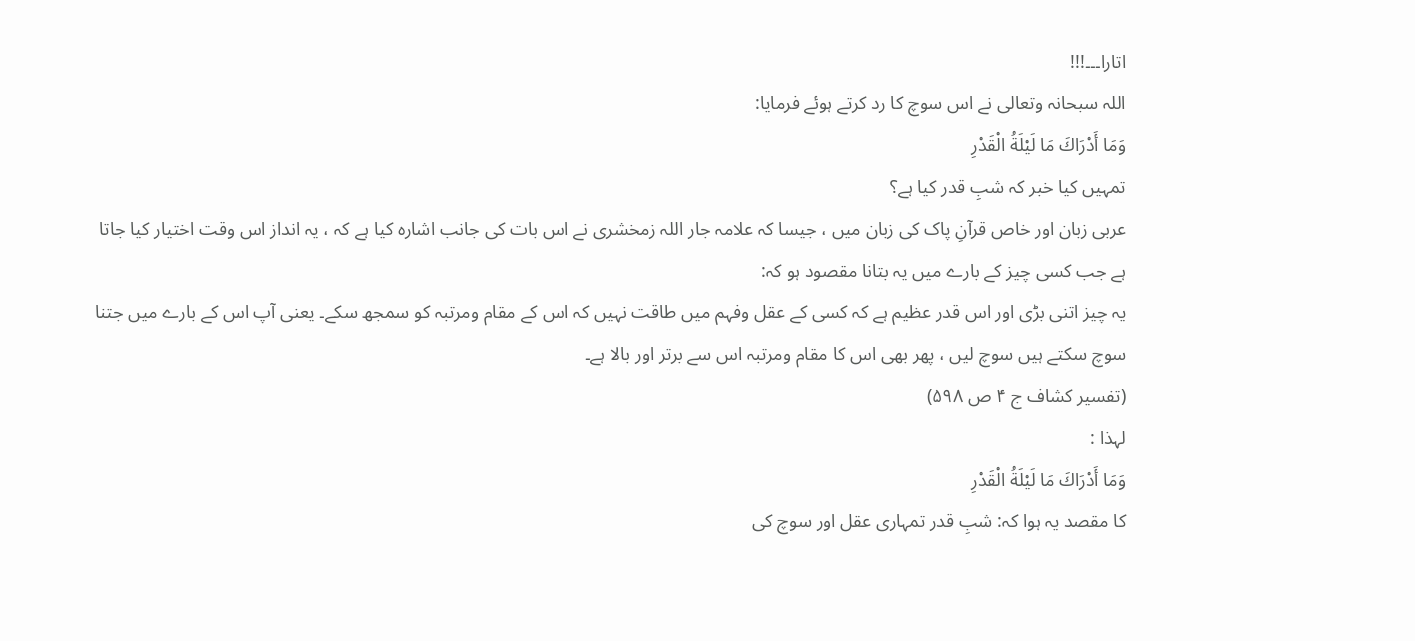اتارا۔۔۔!!!
اللہ سبحانہ وتعالی نے اس سوچ کا رد کرتے ہوئے فرمایا:
وَمَا أَدْرَاكَ مَا لَيْلَةُ الْقَدْرِ
تمہیں کیا خبر کہ شبِ قدر کیا ہے؟
عربی زبان اور خاص قرآنِ پاک کی زبان میں ، جیسا کہ علامہ جار اللہ زمخشری نے اس بات کی جانب اشارہ کیا ہے کہ ، یہ انداز اس وقت اختیار کیا جاتا ہے جب کسی چیز کے بارے میں یہ بتانا مقصود ہو کہ:
یہ چیز اتنی بڑی اور اس قدر عظیم ہے کہ کسی کے عقل وفہم میں طاقت نہیں کہ اس کے مقام ومرتبہ کو سمجھ سکے۔ یعنی آپ اس کے بارے میں جتنا سوچ سکتے ہیں سوچ لیں ، پھر بھی اس کا مقام ومرتبہ اس سے برتر اور بالا ہے۔
(تفسیر کشاف ج ۴ ص ۵۹۸)
لہذا :
وَمَا أَدْرَاكَ مَا لَيْلَةُ الْقَدْرِ
کا مقصد یہ ہوا کہ: شبِ قدر تمہاری عقل اور سوچ کی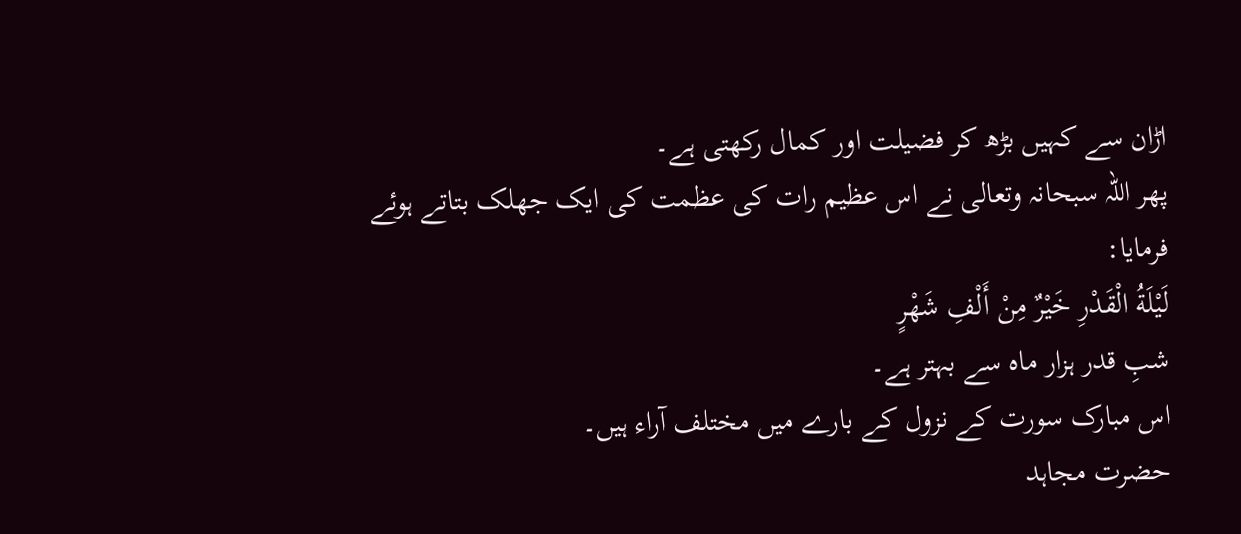اڑان سے کہیں بڑھ کر فضیلت اور کمال رکھتی ہے۔
پھر اللہ سبحانہ وتعالی نے اس عظیم رات کی عظمت کی ایک جھلک بتاتے ہوئے فرمایا:
لَيْلَةُ الْقَدْرِ خَيْرٌ مِنْ أَلْفِ شَهْرٍ
شبِ قدر ہزار ماہ سے بہتر ہے۔
اس مبارک سورت کے نزول کے بارے میں مختلف آراء ہیں۔
حضرت مجاہد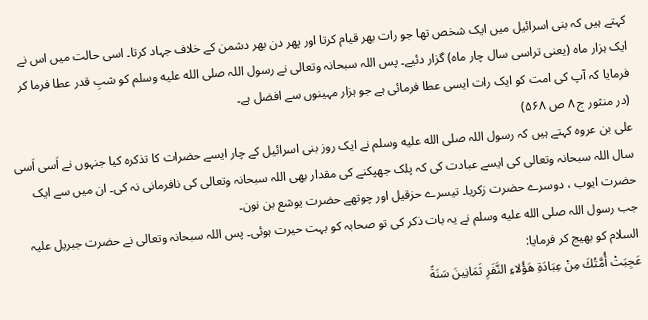کہتے ہیں کہ بنی اسرائیل میں ایک شخص تھا جو رات بھر قیام کرتا اور پھر دن بھر دشمن کے خلاف جہاد کرتا۔ اسی حالت میں اس نے ایک ہزار ماہ (یعنی تراسی سال چار ماہ) گزار دئیے۔ پس اللہ سبحانہ وتعالی نے رسول اللہ صلى الله عليه وسلم کو شبِ قدر عطا فرما کر فرمایا کہ آپ کی امت کو ایک رات ایسی عطا فرمائی ہے جو ہزار مہینوں سے افضل ہے۔
(در منثور ج ۸ ص ۵۶۸)
علی بن عروہ کہتے ہیں کہ رسول اللہ صلى الله عليه وسلم نے ایک روز بنی اسرائیل کے چار ایسے حضرات کا تذکرہ کیا جنہوں نے اَسی اَسی سال اللہ سبحانہ وتعالی کی ایسے عبادت کی کہ پلک جھپکنے کی مقدار بھی اللہ سبحانہ وتعالی کی نافرمانی نہ کی۔ ان میں سے ایک حضرت ایوب ، دوسرے حضرت زکریا۔ تیسرے حزقیل اور چوتھے حضرت یوشع بن نون۔
جب رسول اللہ صلى الله عليه وسلم نے یہ بات ذکر کی تو صحابہ کو بہت حیرت ہوئی۔ پس اللہ سبحانہ وتعالی نے حضرت جبریل علیہ السلام کو بھیج کر فرمایا:
عَجِبَتْ أُمَّتُكَ مِنْ عِبَادَةِ هَؤُلاءِ النَّفَرِ ثَمَانِينَ سَنَةً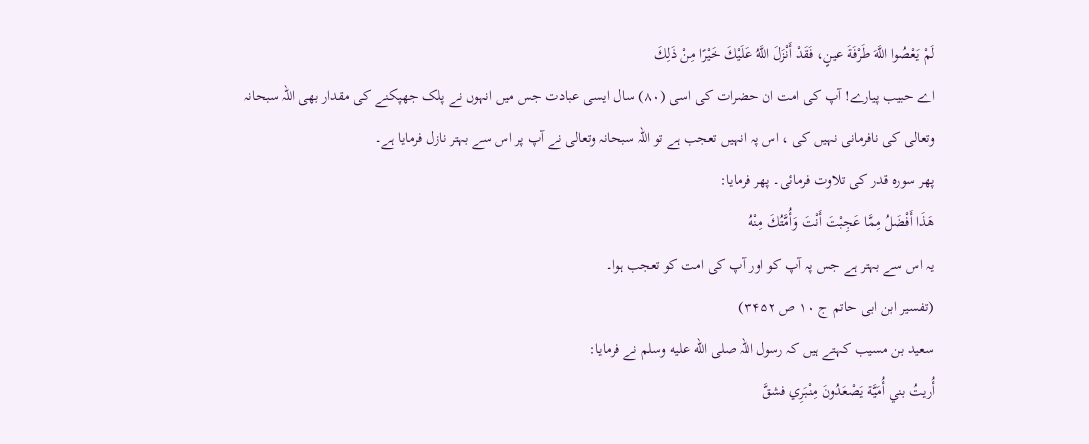لَمْ يَعْصُوا اللَّهَ طَرْفَةَ عينٍ، فَقَدْ أَنْزَلَ اللَّهُ عَلَيْكَ خَيْرًا مِنْ ذَلِكَ
اے حبیب پیارے! آپ کی امت ان حضرات کی اسی (۸۰) سال ایسی عبادت جس میں انہوں نے پلک جھپکنے کی مقدار بھی اللہ سبحانہ وتعالی کی نافرمانی نہیں کی ، اس پہ انہیں تعجب ہے تو اللہ سبحانہ وتعالی نے آپ پر اس سے بہتر نازل فرمایا ہے۔
پھر سورہ قدر کی تلاوت فرمائی۔ پھر فرمایا:
هَذَا أَفْضَلُ مِمَّا عَجِبْتَ أَنْتَ وَأُمَّتُكَ مِنْهُ
یہ اس سے بہتر ہے جس پہ آپ کو اور آپ کی امت کو تعجب ہوا۔
(تفسیر ابن ابی حاتم ج ۱۰ ص ۳۴۵۲)
سعید بن مسیب کہتے ہیں کہ رسول اللہ صلى الله عليه وسلم نے فرمایا:
أُريتُ بني أُمَيَّة يَصْعَدُونَ مِنْبَرِي فشقَّ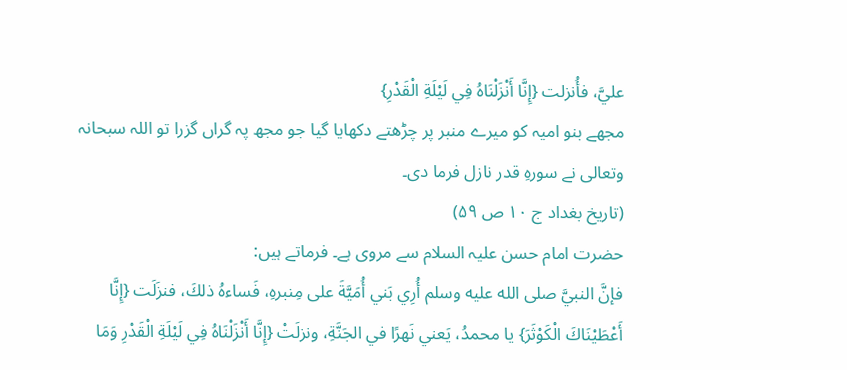عليَّ، فأُنزلت {إِنَّا أَنْزَلْنَاهُ فِي لَيْلَةِ الْقَدْرِ}
مجھے بنو امیہ کو میرے منبر پر چڑھتے دکھایا گیا جو مجھ پہ گراں گزرا تو اللہ سبحانہ وتعالی نے سورہِ قدر نازل فرما دی۔
(تاریخ بغداد ج ۱۰ ص ۵۹)
حضرت امام حسن علیہ السلام سے مروی ہے۔ فرماتے ہیں:
فإنَّ النبيَّ صلى الله عليه وسلم أُرِي بَني أُمَيَّةَ على مِنبرهِ، فَساءهُ ذلكَ، فنزَلَت {إِنَّا أَعْطَيْنَاكَ الْكَوْثَرَ} يا محمدُ، يَعني نَهرًا في الجَنَّةِ، ونزلَتْ {إِنَّا أَنْزَلْنَاهُ فِي لَيْلَةِ الْقَدْرِ وَمَا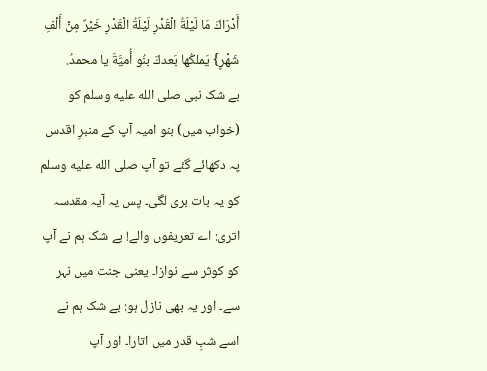أَدْرَاكَ مَا لَيْلَةُ الْقَدْرِ لَيْلَةُ الْقَدْرِ خَيْرٌ مِنْ أَلْفِ شَهْرٍ} يَملكُها بَعدكَ بنُو أُميَّةَ يا محمدُ.
بے شک نبی صلى الله عليه وسلم کو (خواب میں) بنو امیہ آپ کے منبرِ اقدس پہ دکھائے گئے تو آپ صلى الله عليه وسلم کو یہ بات بری لگی۔ پس یہ آیہ مقدسہ اتری: اے تعریفوں والے! بے شک ہم نے آپ کو کوثر سے نوازا۔ یعنی جنت میں نہر سے۔ اور یہ بھی نازل ہو: بے شک ہم نے اسے شبِ قدر میں اتارا۔ اور آپ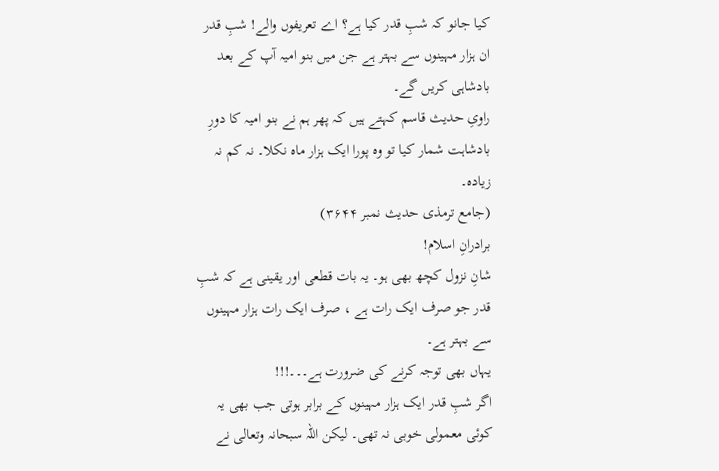کیا جانو کہ شبِ قدر کیا ہے؟ اے تعریفوں والے! شبِ قدر ان ہزار مہینوں سے بہتر ہے جن میں بنو امیہ آپ کے بعد بادشاہی کریں گے۔
راویِ حدیث قاسم کہتے ہیں کہ پھر ہم نے بنو امیہ کا دورِ بادشاہت شمار کیا تو وہ پورا ایک ہزار ماہ نکلا۔ نہ کم نہ زیادہ۔
(جامع ترمذی حدیث نمبر ۳۶۴۴)
برادرانِ اسلام!
شانِ نزول کچھ بھی ہو۔ یہ بات قطعی اور یقینی ہے کہ شبِ قدر جو صرف ایک رات ہے ، صرف ایک رات ہزار مہینوں سے بہتر ہے۔
یہاں بھی توجہ کرنے کی ضرورت ہے۔۔۔!!!
اگر شبِ قدر ایک ہزار مہینوں کے برابر ہوتی جب بھی یہ کوئی معمولی خوبی نہ تھی۔ لیکن اللہ سبحانہ وتعالی نے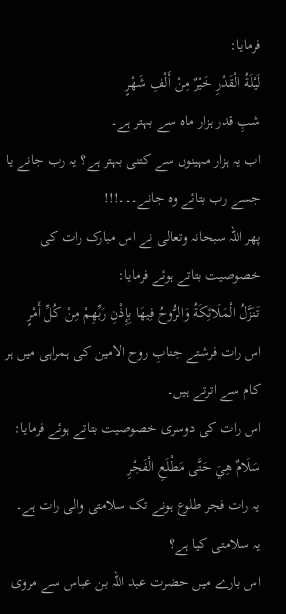فرمایا:
لَيْلَةُ الْقَدْرِ خَيْرٌ مِنْ أَلْفِ شَهْرٍ
شبِ قدر ہزار ماہ سے بہتر ہے۔
اب یہ ہزار مہینوں سے کتنی بہتر ہے؟ یہ رب جانے یا جسے رب بتائے وہ جانے۔۔۔!!!
پھر اللہ سبحانہ وتعالی نے اس مبارک رات کی خصوصیت بتاتے ہوئے فرمایا:
تَنَزَّلُ الْمَلَائِكَةُ وَالرُّوحُ فِيهَا بِإِذْنِ رَبِّهِمْ مِنْ كُلِّ أَمْرٍ
اس رات فرشتے جنابِ روح الامین کی ہمراہی میں ہر کام سے اترتے ہیں۔
اس رات کی دوسری خصوصیت بتاتے ہوئے فرمایا:
سَلَامٌ هِيَ حَتَّى مَطْلَعِ الْفَجْرِ
یہ رات فجر طلوع ہونے تک سلامتی والی رات ہے۔
یہ سلامتی کیا ہے؟
اس بارے میں حضرت عبد اللہ بن عباس سے مروی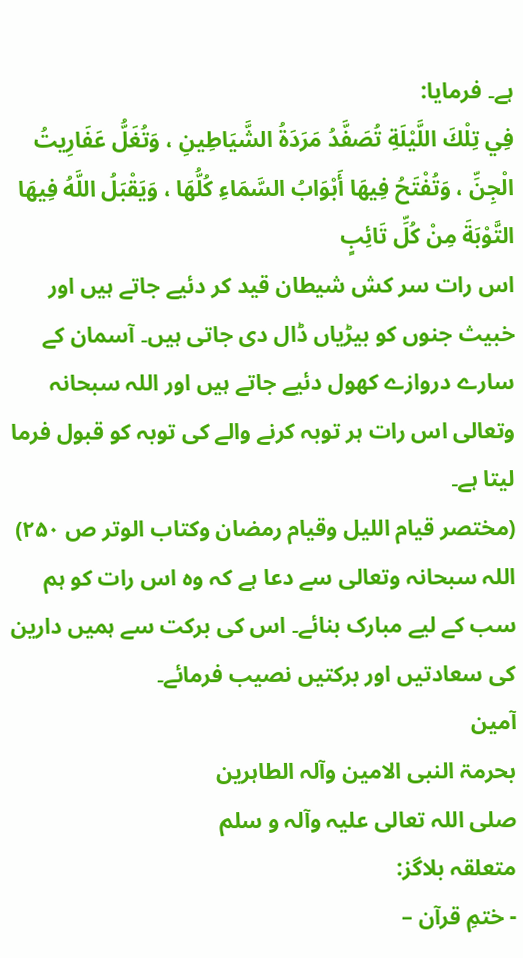ہے۔ فرمایا:
فِي تِلْكَ اللَّيْلَةِ تُصَفَّدُ مَرَدَةُ الشَّيَاطِينِ ، وَتُغَلُّ عَفَارِيتُ الْجِنِّ ، وَتُفْتَحُ فِيهَا أَبْوَابُ السَّمَاءِ كُلُّهَا ، وَيَقْبَلُ اللَّهُ فِيهَا التَّوْبَةَ مِنْ كُلِّ تَائِبٍ
اس رات سر کش شیطان قید کر دئیے جاتے ہیں اور خبیث جنوں کو بیڑیاں ڈال دی جاتی ہیں۔ آسمان کے سارے دروازے کھول دئیے جاتے ہیں اور اللہ سبحانہ وتعالی اس رات ہر توبہ کرنے والے کی توبہ کو قبول فرما لیتا ہے۔
(مختصر قیام اللیل وقیام رمضان وکتاب الوتر ص ۲۵۰)
اللہ سبحانہ وتعالی سے دعا ہے کہ وہ اس رات کو ہم سب کے لیے مبارک بنائے۔ اس کی برکت سے ہمیں دارین کی سعادتیں اور برکتیں نصیب فرمائے۔
آمین
بحرمۃ النبی الامین وآلہ الطاہرین
صلی اللہ تعالی علیہ وآلہ و سلم
متعلقہ بلاگز:
- ختمِ قرآن –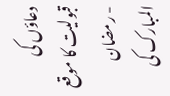دعاؤں کی قبولیت کا موقع
- رمضان المبارک کی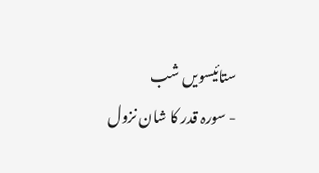ستائیسویں شب
- سورہ قدر کا شان نزول